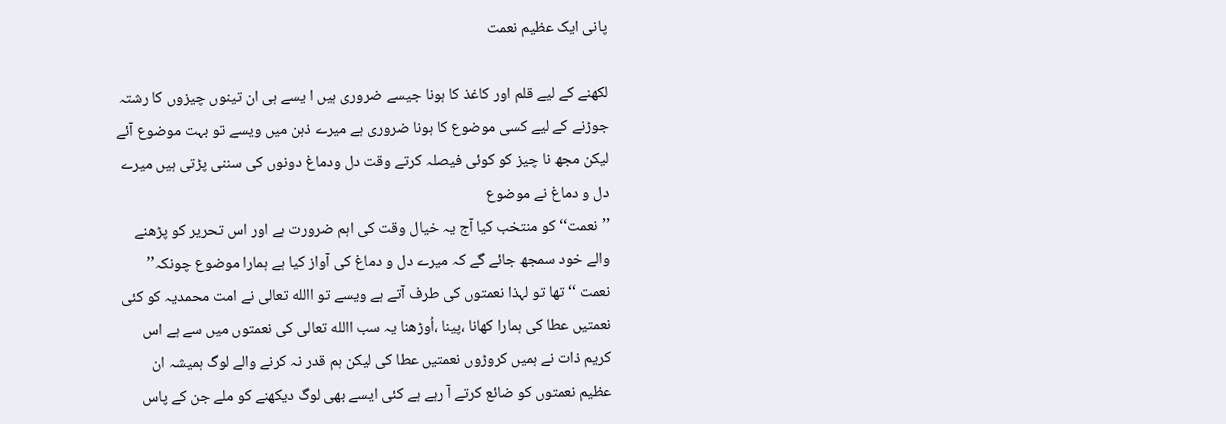پانی ایک عظیم نعمت

لکھنے کے لیے قلم اور کاغذ کا ہونا جیسے ضروری ہیں ا یسے ہی ان تینوں چیزوں کا رشتہ جوڑنے کے لیے کسی موضوع کا ہونا ضروری ہے میرے ذہن میں ویسے تو بہت موضوع آئے لیکن مجھ نا چیز کو کوئی فیصلہ کرتے وقت دل ودماغ دونوں کی سننی پڑتی ہیں میرے دل و دماغ نے موضوع
’’نعمت‘‘ کو منتخب کیا آج یہ خیال وقت کی اہم ضرورت ہے اور اس تحریر کو پڑھنے والے خود سمجھ جائے گے کہ میرے دل و دماغ کی آواز کیا ہے ہمارا موضوع چونکہ’’ نعمت ‘‘ تھا تو لہذا نعمتوں کی طرف آتے ہے ویسے تو االله تعالی نے امت محمدیہ کو کئی نعمتیں عطا کی ہمارا کھانا ،پینا ،اُوڑھنا یہ سب االله تعالی کی نعمتوں میں سے ہے اس کریم ذات نے ہمیں کروڑوں نعمتیں عطا کی لیکن ہم قدر نہ کرنے والے لوگ ہمیشہ ان عظیم نعمتوں کو ضائع کرتے آ رہے ہے کئی ایسے بھی لوگ دیکھنے کو ملے جن کے پاس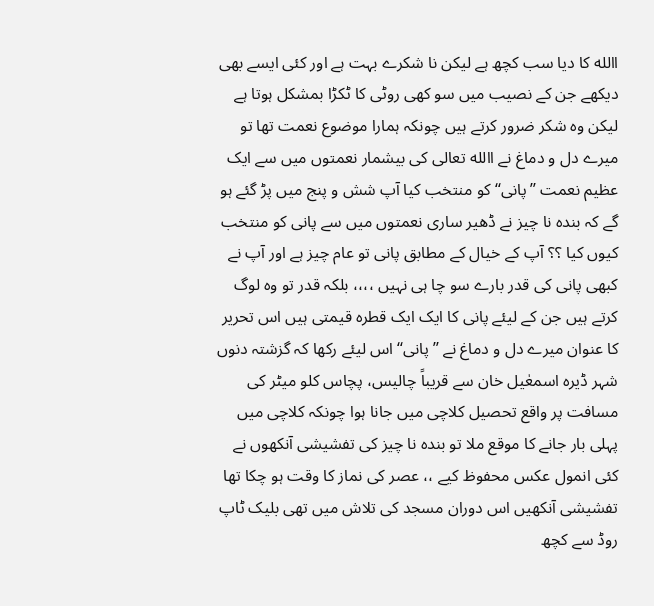االله کا دیا سب کچھ ہے لیکن نا شکرے بہت ہے اور کئی ایسے بھی دیکھے جن کے نصیب میں سو کھی روٹی کا ٹکڑا بمشکل ہوتا ہے لیکن وہ شکر ضرور کرتے ہیں چونکہ ہمارا موضوع نعمت تھا تو میرے دل و دماغ نے االله تعالی کی بیشمار نعمتوں میں سے ایک عظیم نعمت ’’پانی‘‘ کو منتخب کیا آپ شش و پنج میں پڑ گئے ہو گے کہ بندہ نا چیز نے ڈھیر ساری نعمتوں میں سے پانی کو منتخب کیوں کیا ؟؟ آپ کے خیال کے مطابق پانی تو عام چیز ہے اور آپ نے کبھی پانی کی قدر بارے سو چا ہی نہیں ،،،، بلکہ قدر تو وہ لوگ کرتے ہیں جن کے لیئے پانی کا ایک ایک قطرہ قیمتی ہیں اس تحریر کا عنوان میرے دل و دماغ نے ’’پانی‘‘ اس لیئے رکھا کہ گزشتہ دنوں شہر ڈیرہ اسمعٰیل خان سے قریباً چالیس، پچاس کلو میٹر کی مسافت پر واقع تحصیل کلاچی میں جانا ہوا چونکہ کلاچی میں پہلی بار جانے کا موقع ملا تو بندہ نا چیز کی تفشیشی آنکھوں نے کئی انمول عکس محفوظ کیے ،، عصر کی نماز کا وقت ہو چکا تھا تفشیشی آنکھیں اس دوران مسجد کی تلاش میں تھی بلیک ٹاپ روڈ سے کچھ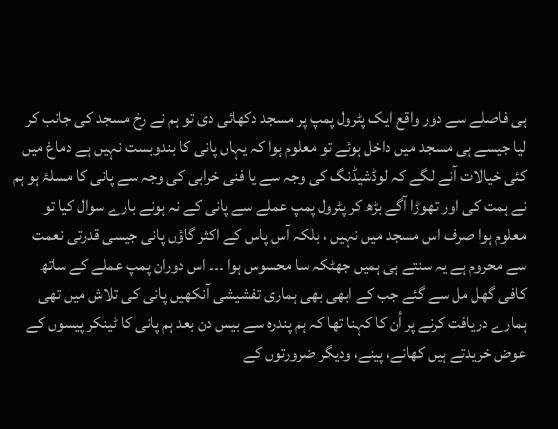ہی فاصلے سے دور واقع ایک پٹرول پمپ پر مسجد دکھائی دی تو ہم نے رخ مسجد کی جانب کر لیا جیسے ہی مسجد میں داخل ہوئے تو معلوم ہوا کہ یہاں پانی کا بندوبست نہیں ہے دماغ میں کئی خیالات آنے لگے کہ لوڈشیڈنگ کی وجہ سے یا فنی خرابی کی وجہ سے پانی کا مسلۂ ہو ہم نے ہمت کی اور تھوڑا آگے بڑھ کر پٹرول پمپ عملے سے پانی کے نہ ہونے بارے سوال کیا تو معلوم ہوا صرف اس مسجد میں نہیں ، بلکہ آس پاس کے اکثر گاؤں پانی جیسی قدرتی نعمت سے محروم ہے یہ سنتے ہی ہمیں جھٹکہ سا محسوس ہوا ۔۔۔ اس دوران پمپ عملے کے ساتھ کافی گھل مل سے گئے جب کے ابھی بھی ہماری تفشیشی آنکھیں پانی کی تلاش میں تھی ہمارے دریافت کرنے پر اُن کا کہنا تھا کہ ہم پندرہ سے بیس دن بعد ہم پانی کا ٹینکر پیسوں کے عوض خریدتے ہیں کھانے، پینے، ودیگر ضرورتوں کے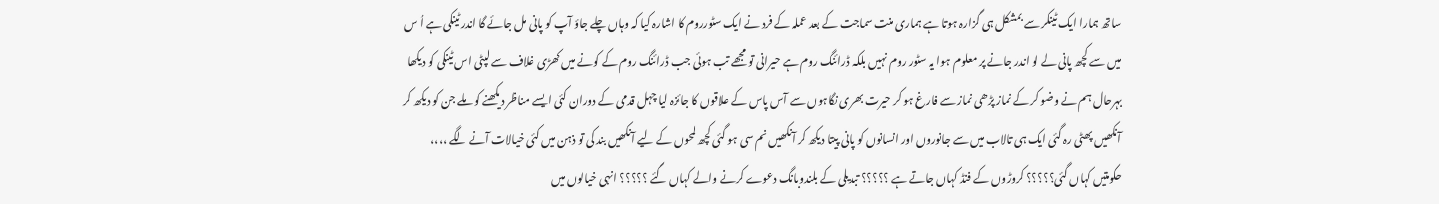ساتھ ہمارا ایک ٹینکر سے بمشکل ہی گزارہ ہوتا ہے ہماری منت سماجت کے بعد عملہ کے فرد نے ایک سٹورروم کا اشارہ کیا کہ وہاں چلے جاؤ آپ کو پانی مل جائے گا اندر ٹینکی ہے اُ س میں سے کچھ پانی لے لو اندر جانے پر معلوم ہوا یہ سٹور روم نہیں بلکہ ڈرائنگ روم ہے حیرانی تو مجھے تب ہوئی جب ڈرائنگ روم کے کونے میں کھڑی غلاف سے لپٹی اس ٹینکی کو دیکھا بہرحال ہم نے وضو کر کے نماز پڑھی نماز سے فارغ ہو کر حیرت بھری نگاہوں سے آس پاس کے علاقوں کا جائزہ لیا چہل قدمی کے دوران کئی ایسے مناظر دیکھنے کو ملے جن کو دیکھ کر آنکھیں پھٹی رہ گئی ایک ہی تالاب میں سے جانوروں اور انسانوں کو پانی پیتا دیکھ کر آنکھیں نم سی ہو گئی کچھ لمحوں کے لیے آنکھیں بند کی تو ذہن میں کئی خیالات آنے لگے ،،،، حکومتیں کہاں گئی؟؟؟؟؟ کروڑوں کے فنڈ کہاں جاتے ہے ؟؟؟؟؟ تبدیلی کے بلندوبانگ دعوے کرنے والے کہاں گئے ؟؟؟؟؟ انہی خیالوں میں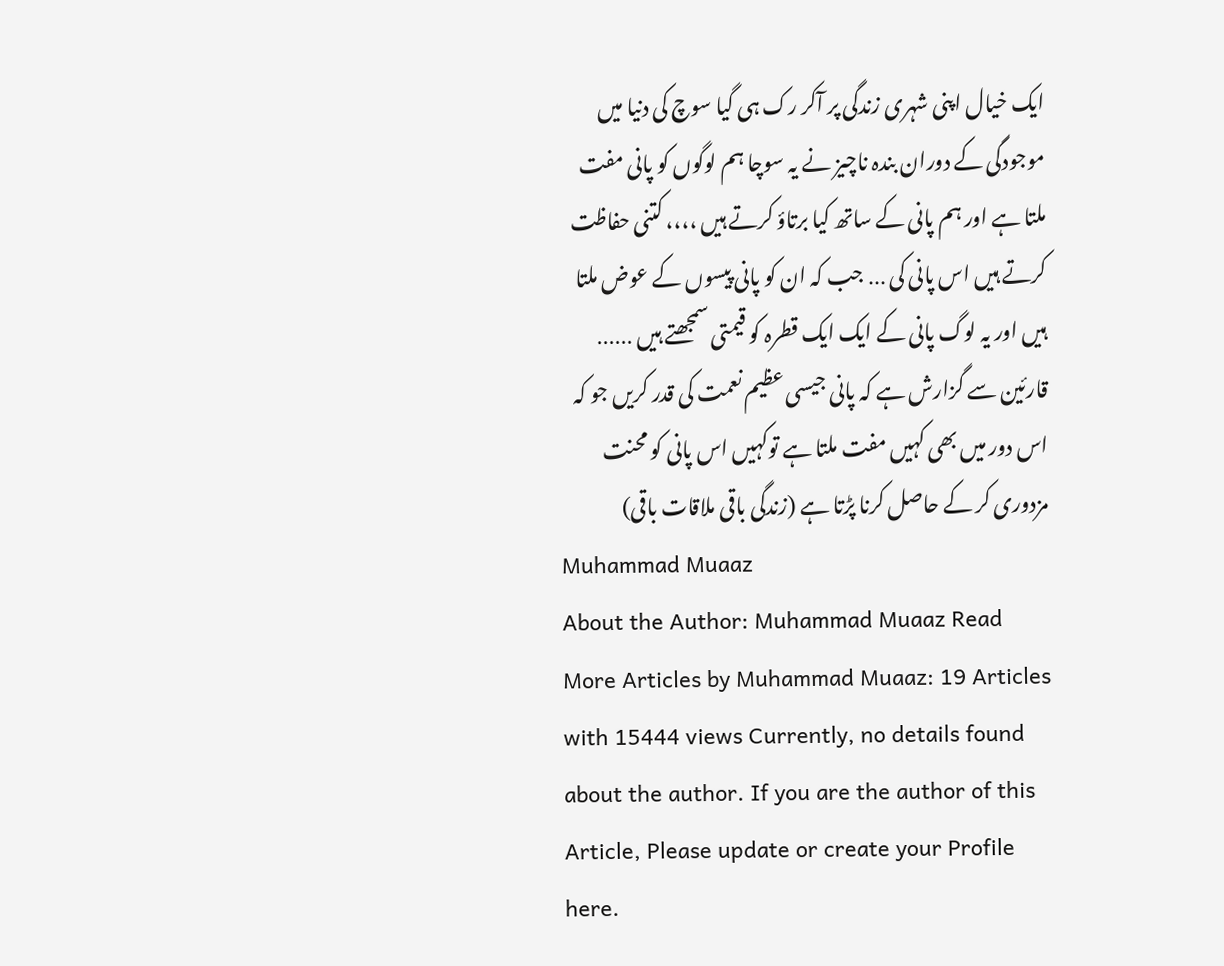ایک خیال اپنی شہری زندگی پر آکر رک ہی گیا سوچ کی دنیا میں موجودگی کے دوران بندہ ناچیز نے یہ سوچا ہم لوگوں کو پانی مفت ملتا ہے اور ہم پانی کے ساتھ کیا برتاؤ کرتے ہیں ،،،، کتنی حفاظت کرتے ہیں اس پانی کی ․․․ جب کہ ان کو پانی پیسوں کے عوض ملتا ہیں اور یہ لوگ پانی کے ایک ایک قطرہ کو قیمتی سمجھتے ہیں ․․․․․․ قارئین سے گزارش ہے کہ پانی جیسی عظیم نعمت کی قدر کریں جو کہ اس دور میں بھی کہیں مفت ملتا ہے توکہیں اس پانی کو محنت مزدوری کر کے حاصل کرنا پڑتا ہے (زندگی باقی ملاقات باقی)
Muhammad Muaaz
About the Author: Muhammad Muaaz Read More Articles by Muhammad Muaaz: 19 Articles with 15444 views Currently, no details found about the author. If you are the author of this Article, Please update or create your Profile here.